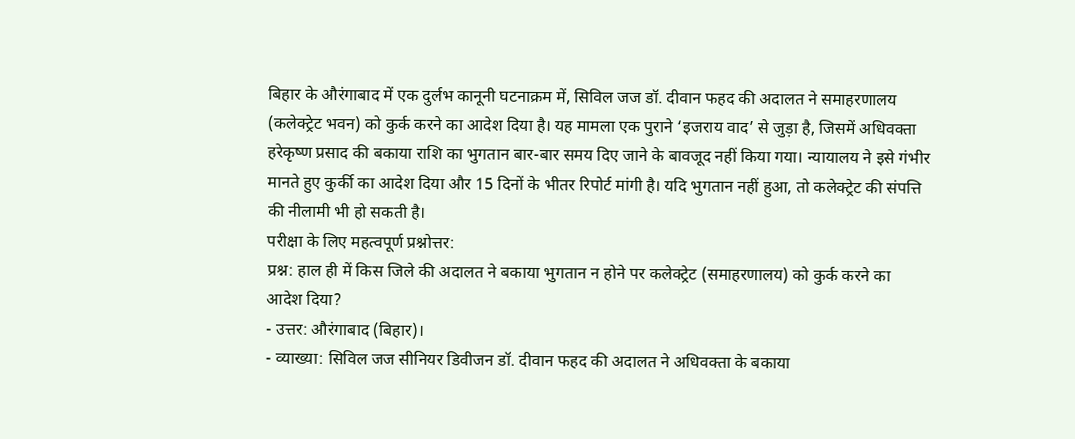बिहार के औरंगाबाद में एक दुर्लभ कानूनी घटनाक्रम में, सिविल जज डॉ. दीवान फहद की अदालत ने समाहरणालय (कलेक्ट्रेट भवन) को कुर्क करने का आदेश दिया है। यह मामला एक पुराने ‘इजराय वाद’ से जुड़ा है, जिसमें अधिवक्ता हरेकृष्ण प्रसाद की बकाया राशि का भुगतान बार-बार समय दिए जाने के बावजूद नहीं किया गया। न्यायालय ने इसे गंभीर मानते हुए कुर्की का आदेश दिया और 15 दिनों के भीतर रिपोर्ट मांगी है। यदि भुगतान नहीं हुआ, तो कलेक्ट्रेट की संपत्ति की नीलामी भी हो सकती है।
परीक्षा के लिए महत्वपूर्ण प्रश्नोत्तर:
प्रश्न: हाल ही में किस जिले की अदालत ने बकाया भुगतान न होने पर कलेक्ट्रेट (समाहरणालय) को कुर्क करने का आदेश दिया?
- उत्तर: औरंगाबाद (बिहार)।
- व्याख्या: सिविल जज सीनियर डिवीजन डॉ. दीवान फहद की अदालत ने अधिवक्ता के बकाया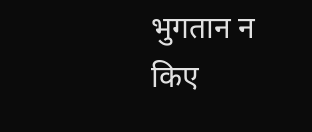भुगतान न किए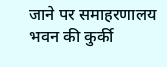जाने पर समाहरणालय भवन की कुर्की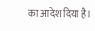का आदेश दिया है।